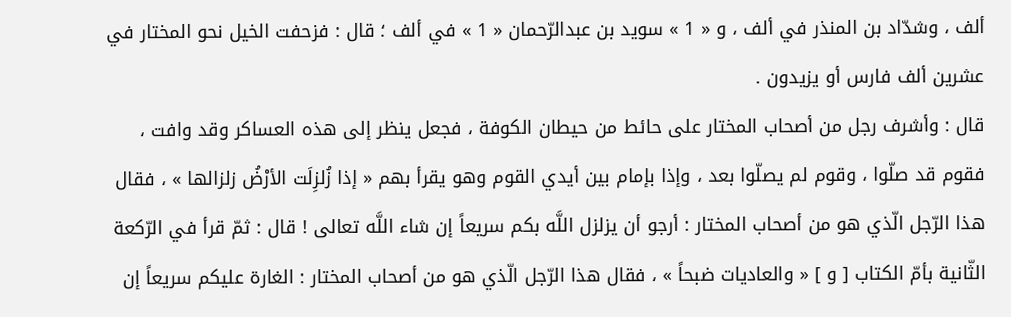ألف ، وشدّاد بن المنذر في ألف ، و « 1 » سويد بن عبدالرّحمان « 1 » في ألف ؛ قال : فزحفت الخيل نحو المختار في عشرين ألف فارس أو يزيدون .
قال : وأشرف رجل من أصحاب المختار على حائط من حيطان الكوفة ، فجعل ينظر إلى هذه العساكر وقد وافت ، فقوم قد صلّوا ، وقوم لم يصلّوا بعد ، وإذا بإمام بين أيدي القوم وهو يقرأ بهم « إذا زُلزِلَت الأرْضُ زلزالها » ، فقال هذا الرّجل الّذي هو من أصحاب المختار : أرجو أن يزلزل اللَّه بكم سريعاً إن شاء اللَّه تعالى ! قال : ثمّ قرأ في الرّكعة الثّانية بأمّ الكتاب [ و ] « والعاديات ضبحاً » ، فقال هذا الرّجل الّذي هو من أصحاب المختار : الغارة عليكم سريعاً إن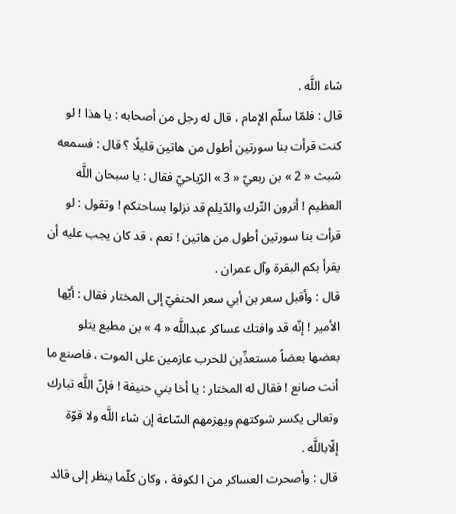شاء اللَّه .
قال : فلمّا سلّم الإمام ، قال له رجل من أصحابه : يا هذا ! لو كنت قرأت بنا سورتين أطول من هاتين قليلًا ؟ قال : فسمعه شبث « 2 » بن ربعيّ « 3 » الرّياحيّ فقال : يا سبحان اللَّه العظيم ! أترون التّرك والدّيلم قد نزلوا بساحتكم ! وتقول : لو قرأت بنا سورتين أطول من هاتين ! نعم ، قد كان يجب عليه أن يقرأ بكم البقرة وآل عمران .
قال : وأقبل سعر بن أبي سعر الحنفيّ إلى المختار فقال : أيّها الأمير ! إنّه قد وافتك عساكر عبداللَّه « 4 » بن مطيع يتلو بعضها بعضاً مستعدِّين للحرب عازمين على الموت ، فاصنع ما أنت صانع ! فقال له المختار : يا أخا بني حنيفة ! فإنّ اللَّه تبارك وتعالى يكسر شوكتهم ويهزمهم السّاعة إن شاء اللَّه ولا قوّة إلّاباللَّه .
قال : وأصحرت العساكر من ا لكوفة ، وكان كلّما ينظر إلى قائد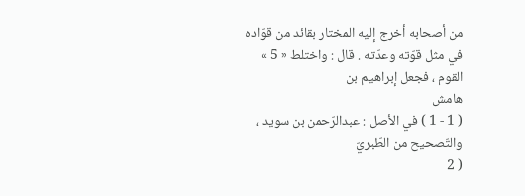من أصحابه أخرج إليه المختار بقائد من قوّاده في مثل قوّته وعدّته . قال : واختلط « 5 » القوم ، فجعل إبراهيم بن
هامش
( 1 - 1 ) في الأصل : عبدالرّحمن بن سويد ، والتّصحيح من الطّبريّ
( 2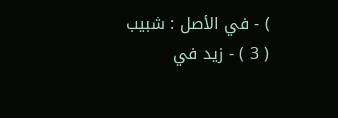) - في الأصل : شبيب
( 3 ) - زيد في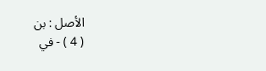الأصل : بن
( 4 ) - في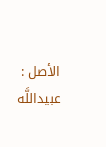الأصل : عبيداللَّه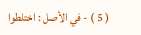( 5 ) - في الأصل : اختلطوا